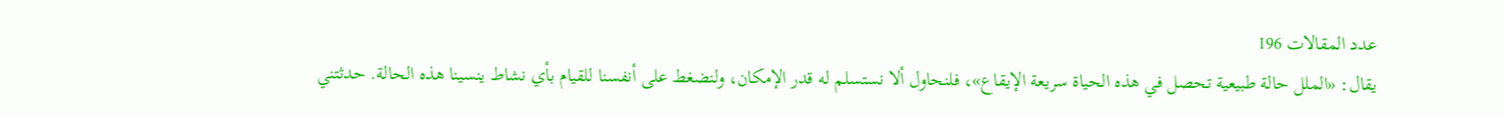عدد المقالات 196
يقال: «الملل حالة طبيعية تحصل في هذه الحياة سريعة الإيقاع»، فلنحاول ألا نستسلم له قدر الإمكان، ولنضغط على أنفسنا للقيام بأي نشاط ينسينا هذه الحالة. حدثتني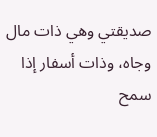صديقتي وهي ذات مال وجاه، وذات أسفار إذا سمح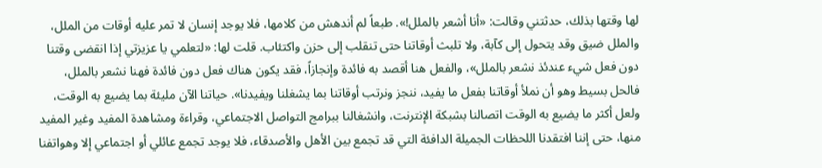لها وقتها بذلك، حدثتني وقالت: «أنا أشعر بالملل!». طبعاً لم أندهش من كلامها، فلا يوجد إنسان لا تمر عليه أوقات من الملل، والملل ضيق وقد يتحول إلى كآبة، ولا تلبث أوقاتنا حتى تنقلب إلى حزن واكتئاب. قلت لها: «لتعلمي يا عزيزتي إذا انقضى وقتنا دون فعل شيء عندئذ نشعر بالملل»، والفعل هنا أقصد به فائدة وإنجازاً، فقد يكون هناك فعل دون فائدة فهنا نشعر بالملل، فالحل بسيط وهو أن نملأ أوقاتنا بفعل ما يفيد، ننجز ونرتب أوقاتنا بما يشغلنا ويفيدنا». حياتنا الآن مليئة بما يضيع به الوقت، ولعل أكثر ما يضيع به الوقت اتصالنا بشبكة الإنترنت، وانشغالنا ببرامج التواصل الاجتماعي، وقراءة ومشاهدة المفيد وغير المفيد منها، حتى إننا افتقدنا اللحظات الجميلة الدافئة التي قد تجمع بين الأهل والأصدقاء، فلا يوجد تجمع عائلي أو اجتماعي إلا وهواتفنا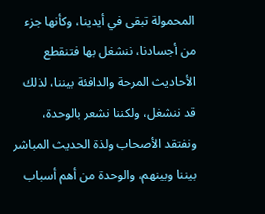المحمولة تبقى في أيدينا، وكأنها جزء من أجسادنا، ننشغل بها فتنقطع الأحاديث المرحة والدافئة بيننا، لذلك قد ننشغل، ولكننا نشعر بالوحدة، ونفتقد الأصحاب ولذة الحديث المباشر بيننا وبينهم، والوحدة من أهم أسباب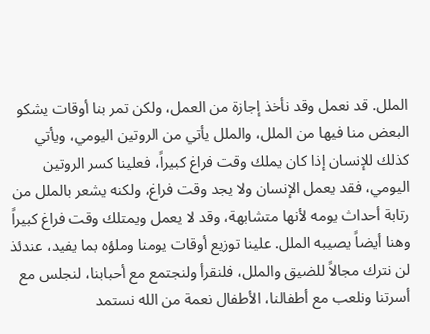الملل. قد نعمل وقد نأخذ إجازة من العمل، ولكن تمر بنا أوقات يشكو البعض منا فيها من الملل، والملل يأتي من الروتين اليومي، ويأتي كذلك للإنسان إذا كان يملك وقت فراغ كبيراً، فعلينا كسر الروتين اليومي، فقد يعمل الإنسان ولا يجد وقت فراغ، ولكنه يشعر بالملل من رتابة أحداث يومه لأنها متشابهة، وقد لا يعمل ويمتلك وقت فراغ كبيراً وهنا أيضاً يصيبه الملل. علينا توزيع أوقات يومنا وملؤه بما يفيد، عندئذ لن نترك مجالاً للضيق والملل، فلنقرأ ولنجتمع مع أحبابنا، لنجلس مع أسرتنا ونلعب مع أطفالنا، الأطفال نعمة من الله نستمد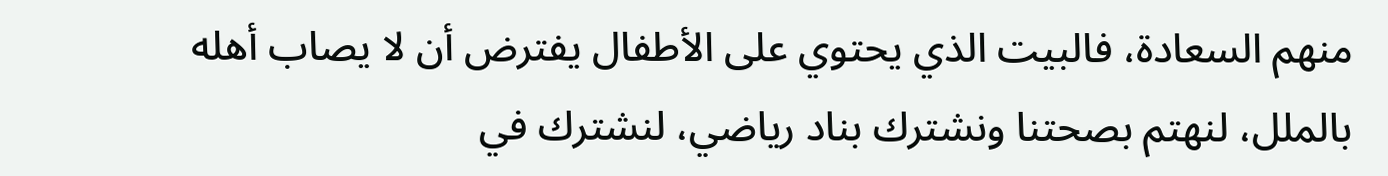منهم السعادة، فالبيت الذي يحتوي على الأطفال يفترض أن لا يصاب أهله بالملل، لنهتم بصحتنا ونشترك بناد رياضي، لنشترك في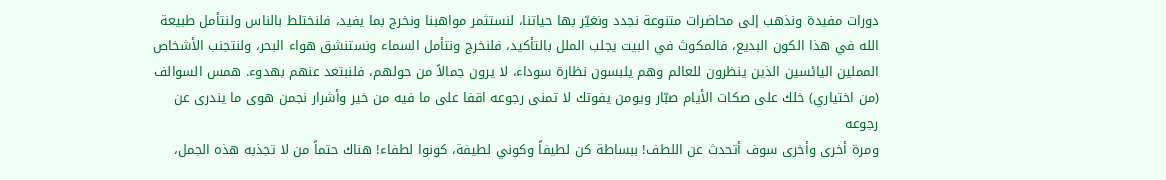دورات مفيدة ونذهب إلى محاضرات متنوعة نجدد ونغيّر بها حياتنا، لنستثمر مواهبنا ونخرج بما يفيد، فلنختلط بالناس ولنتأمل طبيعة الله في هذا الكون البديع، فالمكوث في البيت يجلب الملل بالتأكيد، فلنخرج ونتأمل السماء ونستنشق هواء البحر، ولنتجنب الأشخاص المملين اليائسين الذين ينظرون للعالم وهم يلبسون نظارة سوداء، لا يرون جمالاً من حولهم، فلنبتعد عنهم بهدوء. همس السوالف (من اختياري) خلك على صكات الأيام صبّار ويومن يفوتك لا تمنى رجوعه اقفا على ما فيه من خير وأشرار نجمن هوى ما يندرى عن رجوعه
ومرة أخرى وأخرى سوف أتحدث عن اللطف! ببساطة كن لطيفاً وكوني لطيفة، كونوا لطفاء! هناك حتماً من لا تجذبه هذه الجمل،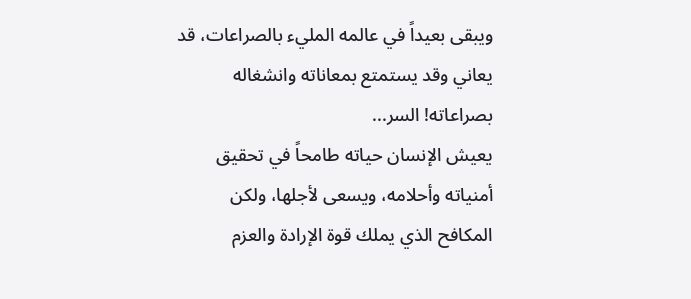ويبقى بعيداً في عالمه المليء بالصراعات، قد يعاني وقد يستمتع بمعاناته وانشغاله بصراعاته! السر...
يعيش الإنسان حياته طامحاً في تحقيق أمنياته وأحلامه، ويسعى لأجلها، ولكن المكافح الذي يملك قوة الإرادة والعزم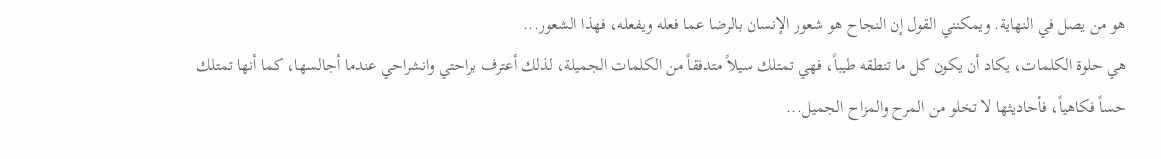هو من يصل في النهاية. ويمكنني القول إن النجاح هو شعور الإنسان بالرضا عما فعله ويفعله، فهذا الشعور...
هي حلوة الكلمات، يكاد أن يكون كل ما تنطقه طيباً، فهي تمتلك سيلاً متدفقاً من الكلمات الجميلة، لذلك أعترف براحتي وانشراحي عندما أجالسها، كما أنها تمتلك حساً فكاهياً، فأحاديثها لا تخلو من المرح والمزاح الجميل...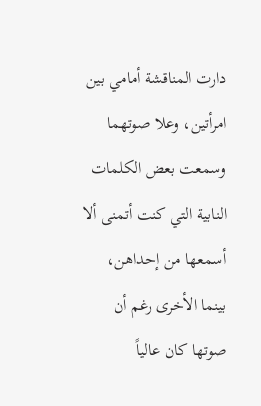دارت المناقشة أمامي بين امرأتين، وعلا صوتهما وسمعت بعض الكلمات النابية التي كنت أتمنى ألا أسمعها من إحداهن، بينما الأخرى رغم أن صوتها كان عالياً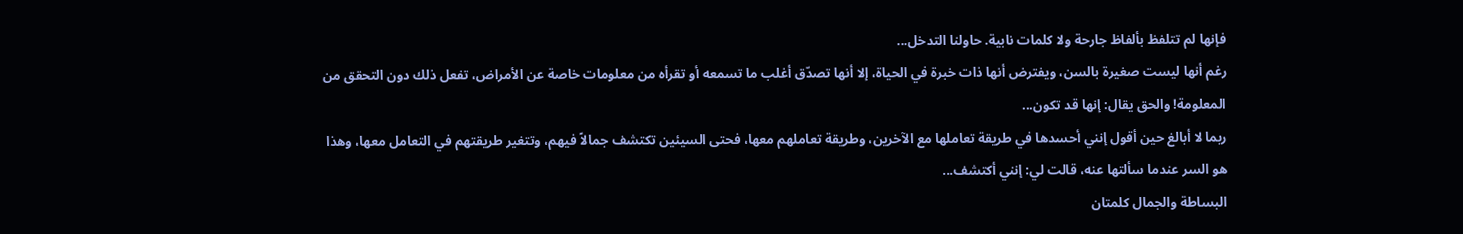فإنها لم تتلفظ بألفاظ جارحة ولا كلمات نابية. حاولنا التدخل...
رغم أنها ليست صغيرة بالسن، ويفترض أنها ذات خبرة في الحياة، إلا أنها تصدّق أغلب ما تسمعه أو تقرأه من معلومات خاصة عن الأمراض، تفعل ذلك دون التحقق من المعلومة! والحق يقال: إنها قد تكون...
ربما لا أبالغ حين أقول إنني أحسدها في طريقة تعاملها مع الآخرين، وطريقة تعاملهم معها، فحتى السيئين تكتشف جمالاً فيهم، وتتغير طريقتهم في التعامل معها، وهذا هو السر عندما سألتها عنه، قالت لي: إنني أكتشف...
البساطة والجمال كلمتان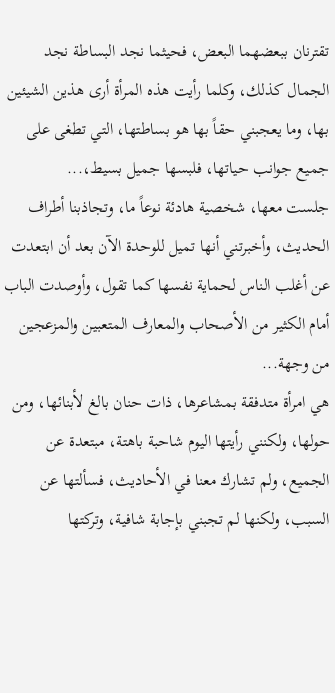تقترنان ببعضهما البعض، فحيثما نجد البساطة نجد الجمال كذلك، وكلما رأيت هذه المرأة أرى هذين الشيئين بها، وما يعجبني حقاً بها هو بساطتها، التي تطغى على جميع جوانب حياتها، فلبسها جميل بسيط،...
جلست معها، شخصية هادئة نوعاً ما، وتجاذبنا أطراف الحديث، وأخبرتني أنها تميل للوحدة الآن بعد أن ابتعدت عن أغلب الناس لحماية نفسها كما تقول، وأوصدت الباب أمام الكثير من الأصحاب والمعارف المتعبين والمزعجين من وجهة...
هي امرأة متدفقة بمشاعرها، ذات حنان بالغ لأبنائها، ومن حولها، ولكنني رأيتها اليوم شاحبة باهتة، مبتعدة عن الجميع، ولم تشارك معنا في الأحاديث، فسألتها عن السبب، ولكنها لم تجبني بإجابة شافية، وتركتها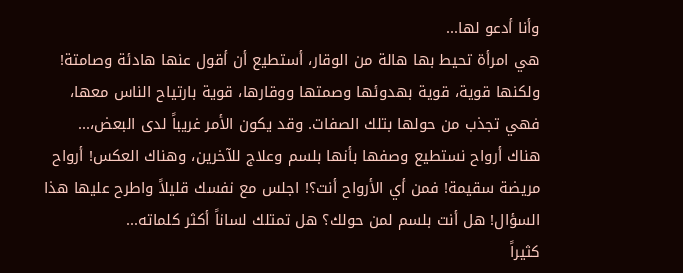وأنا أدعو لها...
هي امرأة تحيط بها هالة من الوقار، أستطيع أن أقول عنها هادئة وصامتة! ولكنها قوية، قوية بهدوئها وصمتها ووقارها، قوية بارتياح الناس معها، فهي تجذب من حولها بتلك الصفات. وقد يكون الأمر غريباً لدى البعض،...
هناك أرواح نستطيع وصفها بأنها بلسم وعلاج للآخرين، وهناك العكس! أرواح مريضة سقيمة! فمن أي الأرواح أنت؟! اجلس مع نفسك قليلاً واطرح عليها هذا السؤال! هل أنت بلسم لمن حولك؟ هل تمتلك لساناً أكثر كلماته...
كثيراً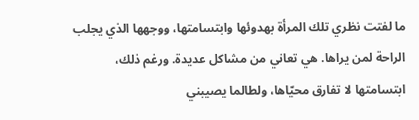ما لفتت نظري تلك المرأة بهدوئها وابتسامتها، ووجهها الذي يجلب الراحة لمن يراها. هي تعاني من مشاكل عديدة. ورغم ذلك، ابتسامتها لا تفارق محيّاها، ولطالما يصيبني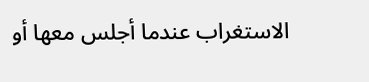الاستغراب عندما أجلس معها أو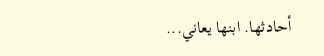أحادثها. ابنها يعاني...